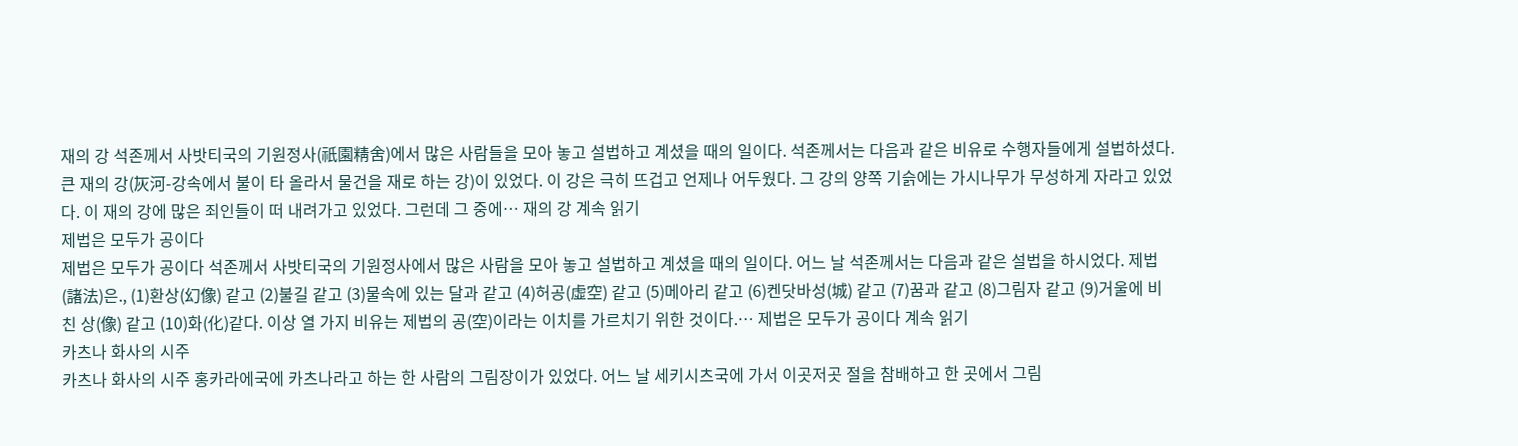재의 강 석존께서 사밧티국의 기원정사(祇園精舍)에서 많은 사람들을 모아 놓고 설법하고 계셨을 때의 일이다. 석존께서는 다음과 같은 비유로 수행자들에게 설법하셨다. 큰 재의 강(灰河-강속에서 불이 타 올라서 물건을 재로 하는 강)이 있었다. 이 강은 극히 뜨겁고 언제나 어두웠다. 그 강의 양쪽 기슭에는 가시나무가 무성하게 자라고 있었다. 이 재의 강에 많은 죄인들이 떠 내려가고 있었다. 그런데 그 중에… 재의 강 계속 읽기
제법은 모두가 공이다
제법은 모두가 공이다 석존께서 사밧티국의 기원정사에서 많은 사람을 모아 놓고 설법하고 계셨을 때의 일이다. 어느 날 석존께서는 다음과 같은 설법을 하시었다. 제법(諸法)은., (1)환상(幻像) 같고 (2)불길 같고 (3)물속에 있는 달과 같고 (4)허공(虛空) 같고 (5)메아리 같고 (6)켄닷바성(城) 같고 (7)꿈과 같고 (8)그림자 같고 (9)거울에 비친 상(像) 같고 (10)화(化)같다. 이상 열 가지 비유는 제법의 공(空)이라는 이치를 가르치기 위한 것이다.… 제법은 모두가 공이다 계속 읽기
카츠나 화사의 시주
카츠나 화사의 시주 홍카라에국에 카츠나라고 하는 한 사람의 그림장이가 있었다. 어느 날 세키시츠국에 가서 이곳저곳 절을 참배하고 한 곳에서 그림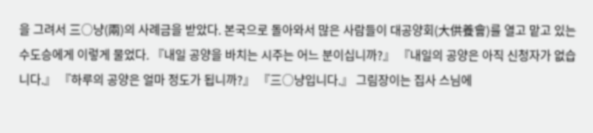을 그려서 三○냥(兩)의 사례금을 받았다. 본국으로 돌아와서 많은 사람들이 대공양회(大供養會)를 열고 맡고 있는 수도승에게 이렇게 물었다. 『내일 공양을 바치는 시주는 어느 분이십니까?』 『내일의 공양은 아직 신청자가 없습니다.』 『하루의 공양은 얼마 정도가 됩니까?』 『三○냥입니다.』 그림장이는 집사 스님에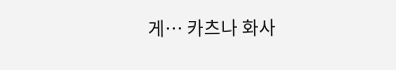게… 카츠나 화사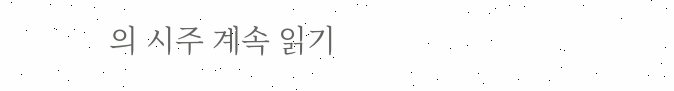의 시주 계속 읽기